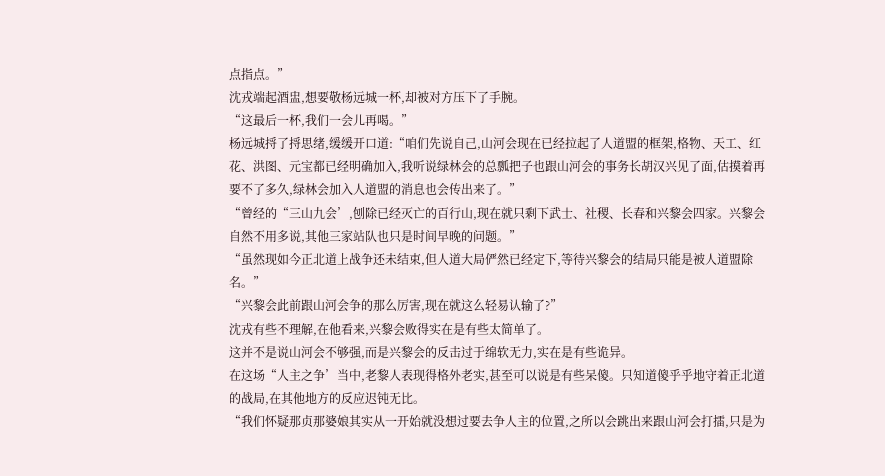点指点。”
沈戎端起酒盅,想要敬杨远城一杯,却被对方压下了手腕。
“这最后一杯,我们一会儿再喝。”
杨远城捋了捋思绪,缓缓开口道:“咱们先说自己,山河会现在已经拉起了人道盟的框架,格物、天工、红花、洪图、元宝都已经明确加入,我听说绿林会的总瓢把子也跟山河会的事务长胡汉兴见了面,估摸着再要不了多久,绿林会加入人道盟的消息也会传出来了。”
“曾经的“三山九会’,刨除已经灭亡的百行山,现在就只剩下武士、社稷、长春和兴黎会四家。兴黎会自然不用多说,其他三家站队也只是时间早晚的问题。”
“虽然现如今正北道上战争还未结束,但人道大局俨然已经定下,等待兴黎会的结局只能是被人道盟除名。”
“兴黎会此前跟山河会争的那么厉害,现在就这么轻易认输了?”
沈戎有些不理解,在他看来,兴黎会败得实在是有些太简单了。
这并不是说山河会不够强,而是兴黎会的反击过于绵软无力,实在是有些诡异。
在这场“人主之争’当中,老黎人表现得格外老实,甚至可以说是有些呆傻。只知道傻乎乎地守着正北道的战局,在其他地方的反应迟钝无比。
“我们怀疑那贞那婆娘其实从一开始就没想过要去争人主的位置,之所以会跳出来跟山河会打擂,只是为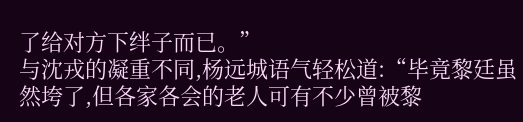了给对方下绊子而已。”
与沈戎的凝重不同,杨远城语气轻松道:“毕竟黎廷虽然垮了,但各家各会的老人可有不少曾被黎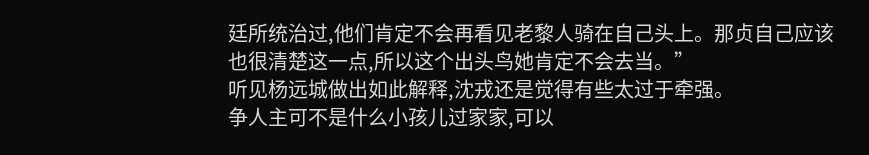廷所统治过,他们肯定不会再看见老黎人骑在自己头上。那贞自己应该也很清楚这一点,所以这个出头鸟她肯定不会去当。”
听见杨远城做出如此解释,沈戎还是觉得有些太过于牵强。
争人主可不是什么小孩儿过家家,可以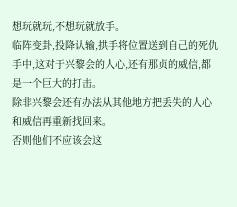想玩就玩,不想玩就放手。
临阵变卦,投降认输,拱手将位置送到自己的死仇手中,这对于兴黎会的人心,还有那贞的威信,都是一个巨大的打击。
除非兴黎会还有办法从其他地方把丢失的人心和威信再重新找回来。
否则他们不应该会这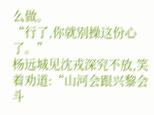么做。
“行了,你就别操这份心了。”
杨远城见沈戎深究不放,笑着劝道:“山河会跟兴黎会斗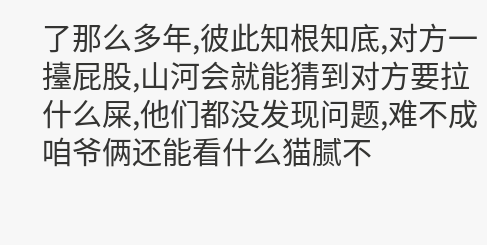了那么多年,彼此知根知底,对方一擡屁股,山河会就能猜到对方要拉什么屎,他们都没发现问题,难不成咱爷俩还能看什么猫腻不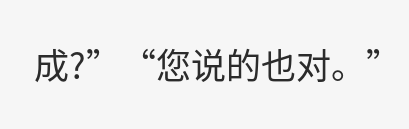成?”“您说的也对。”